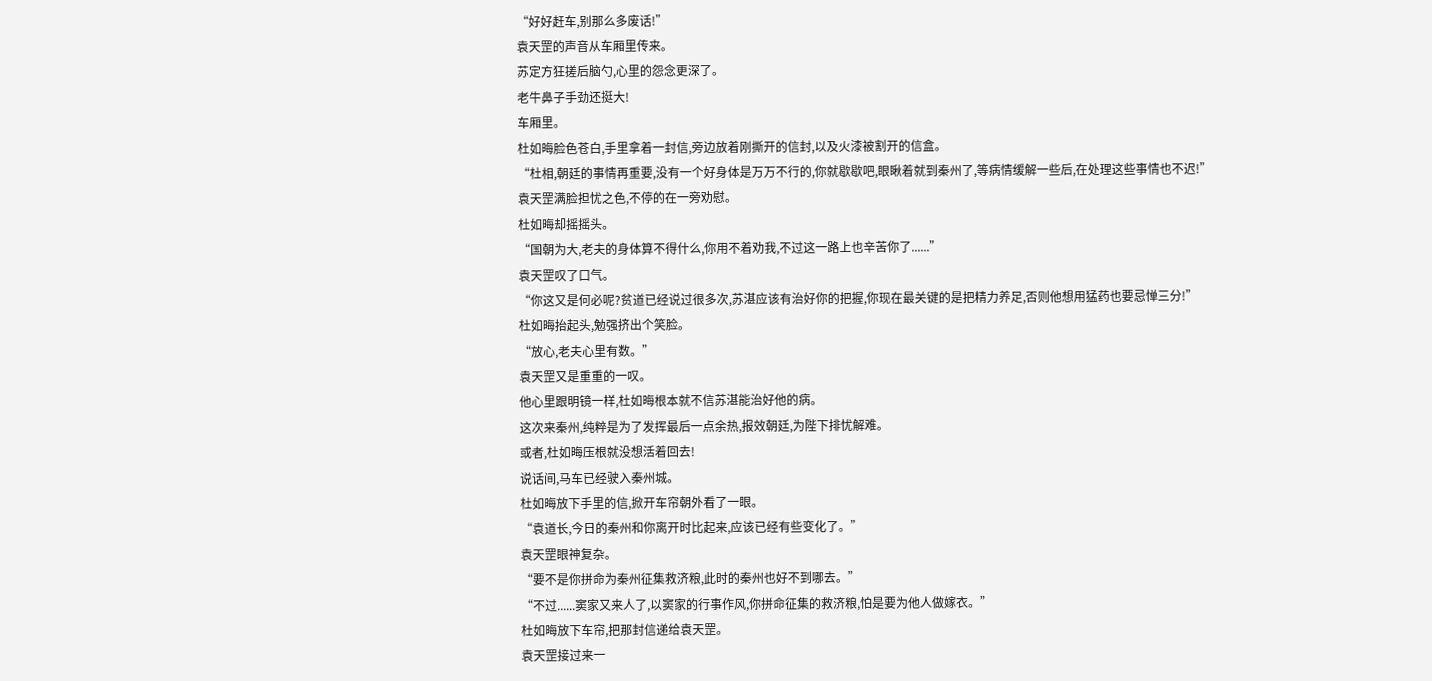“好好赶车,别那么多废话!”
袁天罡的声音从车厢里传来。
苏定方狂搓后脑勺,心里的怨念更深了。
老牛鼻子手劲还挺大!
车厢里。
杜如晦脸色苍白,手里拿着一封信,旁边放着刚撕开的信封,以及火漆被割开的信盒。
“杜相,朝廷的事情再重要,没有一个好身体是万万不行的,你就歇歇吧,眼瞅着就到秦州了,等病情缓解一些后,在处理这些事情也不迟!”
袁天罡满脸担忧之色,不停的在一旁劝慰。
杜如晦却摇摇头。
“国朝为大,老夫的身体算不得什么,你用不着劝我,不过这一路上也辛苦你了......”
袁天罡叹了口气。
“你这又是何必呢?贫道已经说过很多次,苏湛应该有治好你的把握,你现在最关键的是把精力养足,否则他想用猛药也要忌惮三分!”
杜如晦抬起头,勉强挤出个笑脸。
“放心,老夫心里有数。”
袁天罡又是重重的一叹。
他心里跟明镜一样,杜如晦根本就不信苏湛能治好他的病。
这次来秦州,纯粹是为了发挥最后一点余热,报效朝廷,为陛下排忧解难。
或者,杜如晦压根就没想活着回去!
说话间,马车已经驶入秦州城。
杜如晦放下手里的信,掀开车帘朝外看了一眼。
“袁道长,今日的秦州和你离开时比起来,应该已经有些变化了。”
袁天罡眼神复杂。
“要不是你拼命为秦州征集救济粮,此时的秦州也好不到哪去。”
“不过......窦家又来人了,以窦家的行事作风,你拼命征集的救济粮,怕是要为他人做嫁衣。”
杜如晦放下车帘,把那封信递给袁天罡。
袁天罡接过来一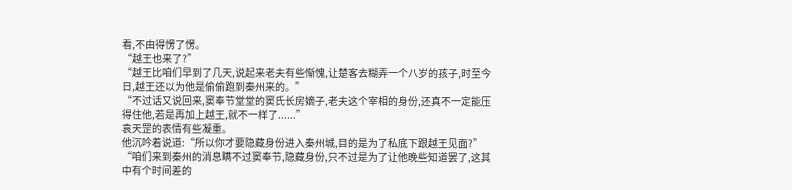看,不由得愣了愣。
“越王也来了?”
“越王比咱们早到了几天,说起来老夫有些惭愧,让楚客去糊弄一个八岁的孩子,时至今日,越王还以为他是偷偷跑到秦州来的。”
“不过话又说回来,窦奉节堂堂的窦氏长房嫡子,老夫这个宰相的身份,还真不一定能压得住他,若是再加上越王,就不一样了......”
袁天罡的表情有些凝重。
他沉吟着说道:“所以你才要隐藏身份进入秦州城,目的是为了私底下跟越王见面?”
“咱们来到秦州的消息瞒不过窦奉节,隐藏身份,只不过是为了让他晚些知道罢了,这其中有个时间差的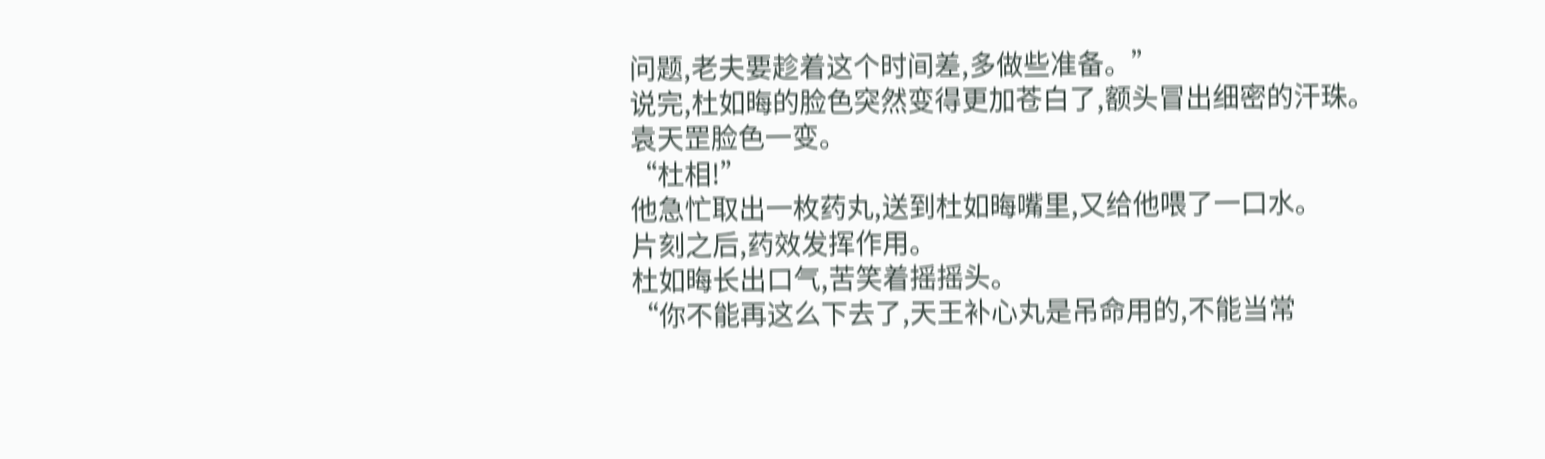问题,老夫要趁着这个时间差,多做些准备。”
说完,杜如晦的脸色突然变得更加苍白了,额头冒出细密的汗珠。
袁天罡脸色一变。
“杜相!”
他急忙取出一枚药丸,送到杜如晦嘴里,又给他喂了一口水。
片刻之后,药效发挥作用。
杜如晦长出口气,苦笑着摇摇头。
“你不能再这么下去了,天王补心丸是吊命用的,不能当常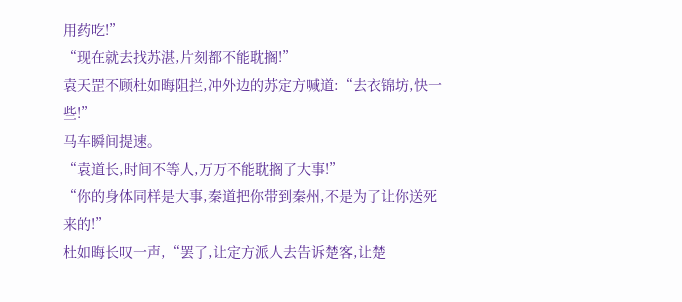用药吃!”
“现在就去找苏湛,片刻都不能耽搁!”
袁天罡不顾杜如晦阻拦,冲外边的苏定方喊道:“去衣锦坊,快一些!”
马车瞬间提速。
“袁道长,时间不等人,万万不能耽搁了大事!”
“你的身体同样是大事,秦道把你带到秦州,不是为了让你送死来的!”
杜如晦长叹一声,“罢了,让定方派人去告诉楚客,让楚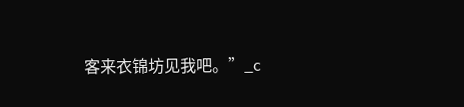客来衣锦坊见我吧。”_c